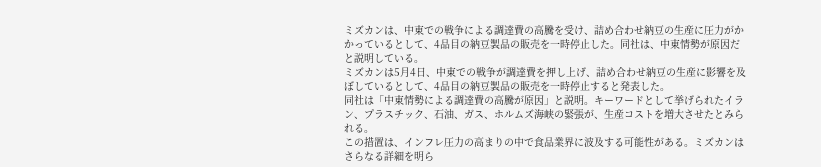ミズカンは、中東での戦争による調達費の高騰を受け、詰め合わせ納豆の生産に圧力がかかっているとして、4品目の納豆製品の販売を一時停止した。同社は、中東情勢が原因だと説明している。
ミズカンは5月4日、中東での戦争が調達費を押し上げ、詰め合わせ納豆の生産に影響を及ぼしているとして、4品目の納豆製品の販売を一時停止すると発表した。
同社は「中東情勢による調達費の高騰が原因」と説明。キーワードとして挙げられたイラン、プラスチック、石油、ガス、ホルムズ海峡の緊張が、生産コストを増大させたとみられる。
この措置は、インフレ圧力の高まりの中で食品業界に波及する可能性がある。ミズカンはさらなる詳細を明ら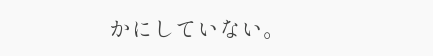かにしていない。